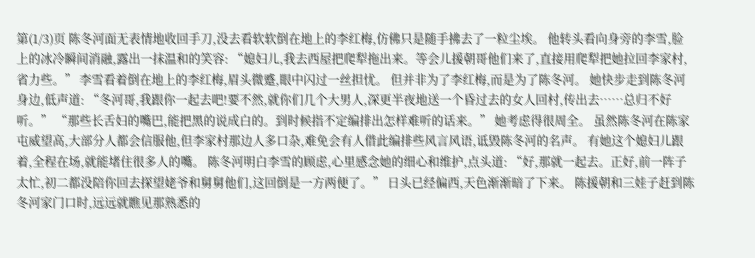第(1/3)页 陈冬河面无表情地收回手刀,没去看软软倒在地上的李红梅,仿佛只是随手拂去了一粒尘埃。 他转头看向身旁的李雪,脸上的冰冷瞬间消融,露出一抹温和的笑容: “媳妇儿,我去西屋把爬犁拖出来。等会儿援朝哥他们来了,直接用爬犁把她拉回李家村,省力些。” 李雪看着倒在地上的李红梅,眉头微蹙,眼中闪过一丝担忧。 但并非为了李红梅,而是为了陈冬河。 她快步走到陈冬河身边,低声道: “冬河哥,我跟你一起去吧!要不然,就你们几个大男人,深更半夜地送一个昏过去的女人回村,传出去……总归不好听。” “那些长舌妇的嘴巴,能把黑的说成白的。到时候指不定编排出怎样难听的话来。” 她考虑得很周全。 虽然陈冬河在陈家屯威望高,大部分人都会信服他,但李家村那边人多口杂,难免会有人借此编排些风言风语,诋毁陈冬河的名声。 有她这个媳妇儿跟着,全程在场,就能堵住很多人的嘴。 陈冬河明白李雪的顾虑,心里感念她的细心和维护,点头道: “好,那就一起去。正好,前一阵子太忙,初二都没陪你回去探望姥爷和舅舅他们,这回倒是一方两便了。” 日头已经偏西,天色渐渐暗了下来。 陈援朝和三娃子赶到陈冬河家门口时,远远就瞧见那熟悉的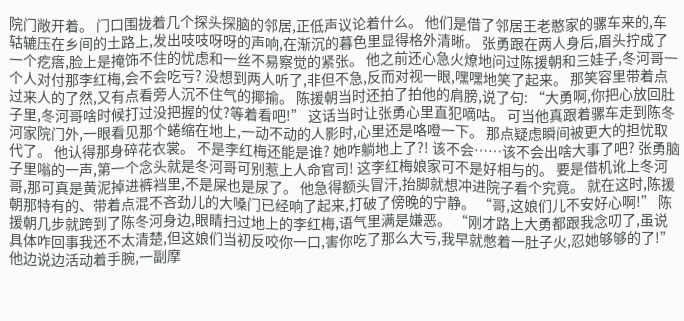院门敞开着。 门口围拢着几个探头探脑的邻居,正低声议论着什么。 他们是借了邻居王老憨家的骡车来的,车轱辘压在乡间的土路上,发出吱吱呀呀的声响,在渐沉的暮色里显得格外清晰。 张勇跟在两人身后,眉头拧成了一个疙瘩,脸上是掩饰不住的忧虑和一丝不易察觉的紧张。 他之前还心急火燎地问过陈援朝和三娃子,冬河哥一个人对付那李红梅,会不会吃亏? 没想到两人听了,非但不急,反而对视一眼,嘿嘿地笑了起来。 那笑容里带着点过来人的了然,又有点看旁人沉不住气的揶揄。 陈援朝当时还拍了拍他的肩膀,说了句: “大勇啊,你把心放回肚子里,冬河哥啥时候打过没把握的仗?等着看吧!” 这话当时让张勇心里直犯嘀咕。 可当他真跟着骡车走到陈冬河家院门外,一眼看见那个蜷缩在地上,一动不动的人影时,心里还是咯噔一下。 那点疑虑瞬间被更大的担忧取代了。 他认得那身碎花衣裳。 不是李红梅还能是谁? 她咋躺地上了?! 该不会……该不会出啥大事了吧? 张勇脑子里嗡的一声,第一个念头就是冬河哥可别惹上人命官司! 这李红梅娘家可不是好相与的。 要是借机讹上冬河哥,那可真是黄泥掉进裤裆里,不是屎也是尿了。 他急得额头冒汗,抬脚就想冲进院子看个究竟。 就在这时,陈援朝那特有的、带着点混不吝劲儿的大嗓门已经响了起来,打破了傍晚的宁静。 “哥,这娘们儿不安好心啊!” 陈援朝几步就跨到了陈冬河身边,眼睛扫过地上的李红梅,语气里满是嫌恶。 “刚才路上大勇都跟我念叨了,虽说具体咋回事我还不太清楚,但这娘们当初反咬你一口,害你吃了那么大亏,我早就憋着一肚子火,忍她够够的了!” 他边说边活动着手腕,一副摩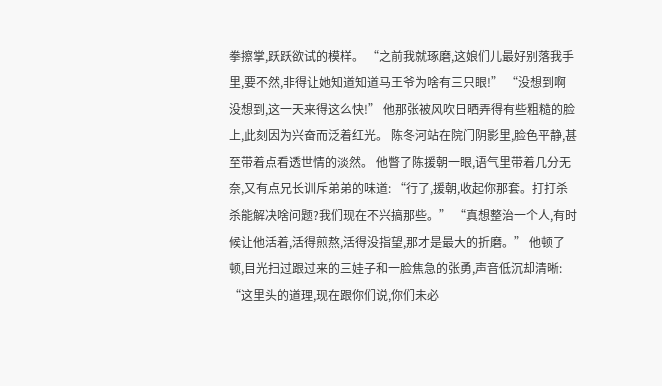拳擦掌,跃跃欲试的模样。 “之前我就琢磨,这娘们儿最好别落我手里,要不然,非得让她知道知道马王爷为啥有三只眼!” “没想到啊没想到,这一天来得这么快!” 他那张被风吹日晒弄得有些粗糙的脸上,此刻因为兴奋而泛着红光。 陈冬河站在院门阴影里,脸色平静,甚至带着点看透世情的淡然。 他瞥了陈援朝一眼,语气里带着几分无奈,又有点兄长训斥弟弟的味道: “行了,援朝,收起你那套。打打杀杀能解决啥问题?我们现在不兴搞那些。” “真想整治一个人,有时候让他活着,活得煎熬,活得没指望,那才是最大的折磨。” 他顿了顿,目光扫过跟过来的三娃子和一脸焦急的张勇,声音低沉却清晰: “这里头的道理,现在跟你们说,你们未必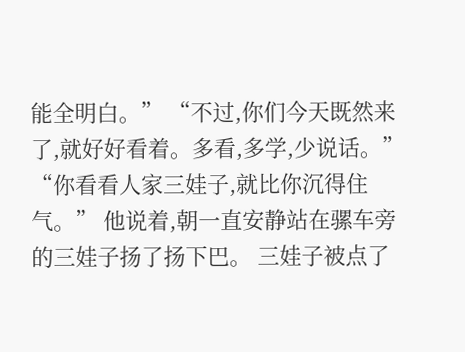能全明白。” “不过,你们今天既然来了,就好好看着。多看,多学,少说话。” “你看看人家三娃子,就比你沉得住气。” 他说着,朝一直安静站在骡车旁的三娃子扬了扬下巴。 三娃子被点了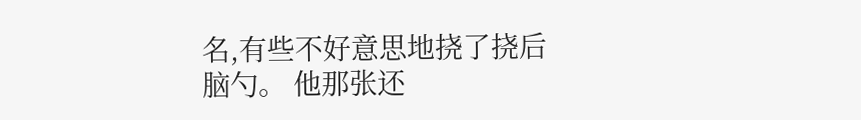名,有些不好意思地挠了挠后脑勺。 他那张还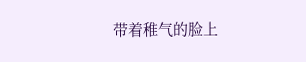带着稚气的脸上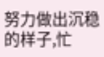努力做出沉稳的样子,忙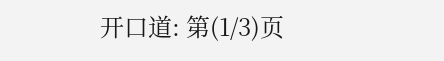开口道: 第(1/3)页